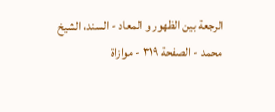الرجعة بين الظهور و المعاد - السند، الشيخ محمد - الصفحة ٣١٩ - موازاة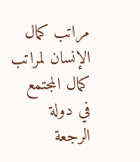مراتب كمال الإنسان لمراتب كمال المجتمع في دولة الرجعة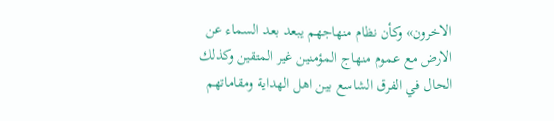الاخرون» وكأن نظام منهاجهم يبعد بعد السماء عن الارض مع عموم منهاج المؤمنين غير المتقين وكذلك الحال في الفرق الشاسع بين اهل الهداية ومقاماتهم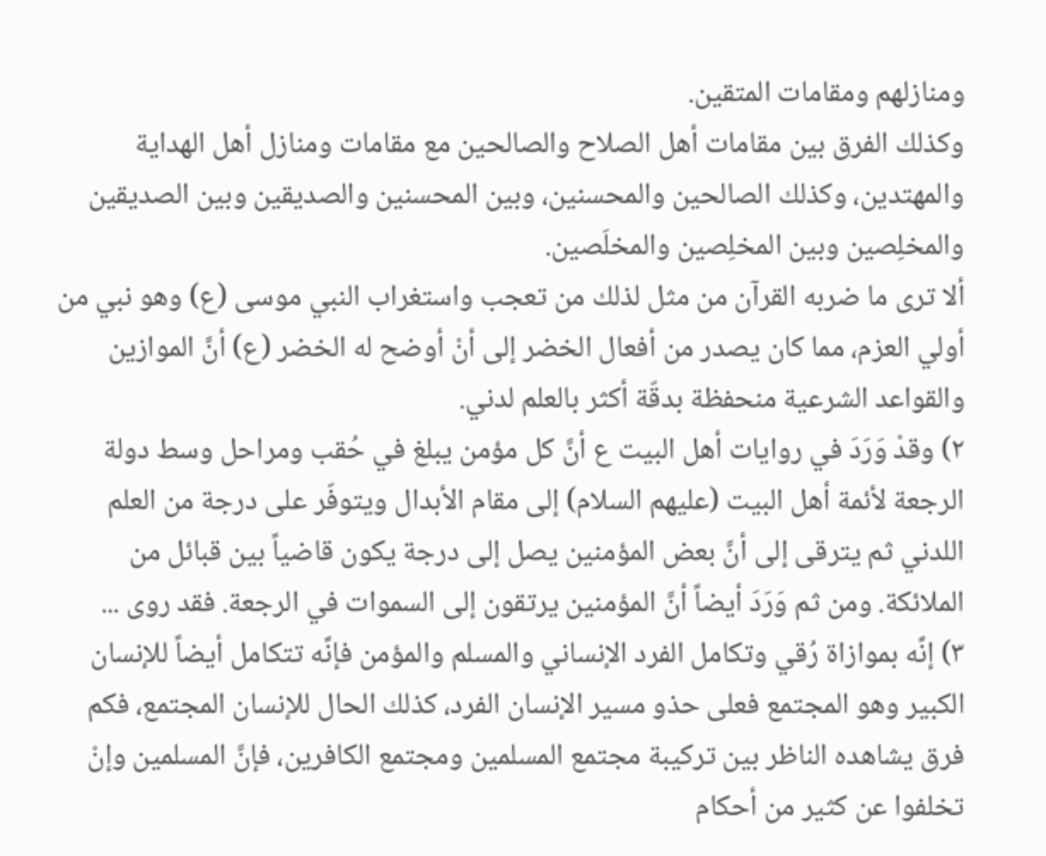ومنازلهم ومقامات المتقين.
وكذلك الفرق بين مقامات أهل الصلاح والصالحين مع مقامات ومنازل أهل الهداية والمهتدين، وكذلك الصالحين والمحسنين، وبين المحسنين والصديقين وبين الصديقين والمخلِصين وبين المخلِصين والمخلَصين.
ألا ترى ما ضربه القرآن من مثل لذلك من تعجب واستغراب النبي موسى (ع) وهو نبي من أولي العزم، مما كان يصدر من أفعال الخضر إلى أنْ أوضح له الخضر (ع) أنَّ الموازين والقواعد الشرعية منحفظة بدقّة أكثر بالعلم لدني.
٢) وقدْ وَرَدَ في روايات أهل البيت ع أنَّ كل مؤمن يبلغ في حُقب ومراحل وسط دولة الرجعة لأئمة أهل البيت (عليهم السلام) إلى مقام الأبدال ويتوفّر على درجة من العلم اللدني ثم يترقى إلى أنَّ بعض المؤمنين يصل إلى درجة يكون قاضياً بين قبائل من الملائكة. ومن ثم وَرَدَ أيضاً أنَّ المؤمنين يرتقون إلى السموات في الرجعة. فقد روى ...
٣) إنَّه بموازاة رُقي وتكامل الفرد الإنساني والمسلم والمؤمن فإنَّه تتكامل أيضاً للإنسان الكبير وهو المجتمع فعلى حذو مسير الإنسان الفرد، كذلك الحال للإنسان المجتمع، فكم فرق يشاهده الناظر بين تركيبة مجتمع المسلمين ومجتمع الكافرين، فإنَّ المسلمين وإنْ تخلفوا عن كثير من أحكام